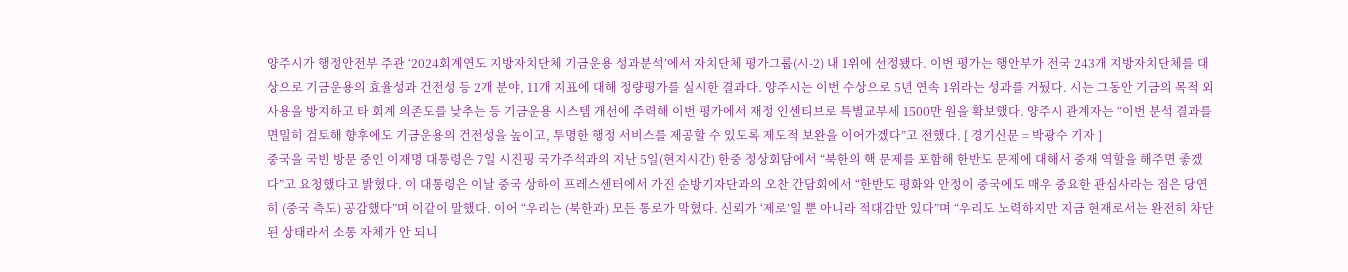양주시가 행정안전부 주관 ‘2024회계연도 지방자치단체 기금운용 성과분석’에서 자치단체 평가그룹(시-2) 내 1위에 선정됐다. 이번 평가는 행안부가 전국 243개 지방자치단체를 대상으로 기금운용의 효율성과 건전성 등 2개 분야, 11개 지표에 대해 정량평가를 실시한 결과다. 양주시는 이번 수상으로 5년 연속 1위라는 성과를 거뒀다. 시는 그동안 기금의 목적 외 사용을 방지하고 타 회계 의존도를 낮추는 등 기금운용 시스템 개선에 주력해 이번 평가에서 재정 인센티브로 특별교부세 1500만 원을 확보했다. 양주시 관계자는 “이번 분석 결과를 면밀히 검토해 향후에도 기금운용의 건전성을 높이고, 투명한 행정 서비스를 제공할 수 있도록 제도적 보완을 이어가겠다”고 전했다. [ 경기신문 = 박광수 기자 ]
중국을 국빈 방문 중인 이재명 대통령은 7일 시진핑 국가주석과의 지난 5일(현지시간) 한중 정상회담에서 “북한의 핵 문제를 포함해 한반도 문제에 대해서 중재 역할을 해주면 좋겠다”고 요청했다고 밝혔다. 이 대통령은 이날 중국 상하이 프레스센터에서 가진 순방기자단과의 오찬 간담회에서 “한반도 평화와 안정이 중국에도 매우 중요한 관심사라는 점은 당연히 (중국 측도) 공감했다”며 이같이 말했다. 이어 “우리는 (북한과) 모든 통로가 막혔다. 신뢰가 ‘제로’일 뿐 아니라 적대감만 있다”며 “우리도 노력하지만 지금 현재로서는 완전히 차단된 상태라서 소통 자체가 안 되니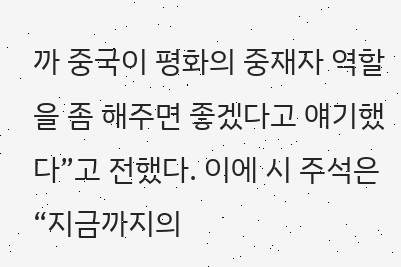까 중국이 평화의 중재자 역할을 좀 해주면 좋겠다고 얘기했다”고 전했다. 이에 시 주석은 “지금까지의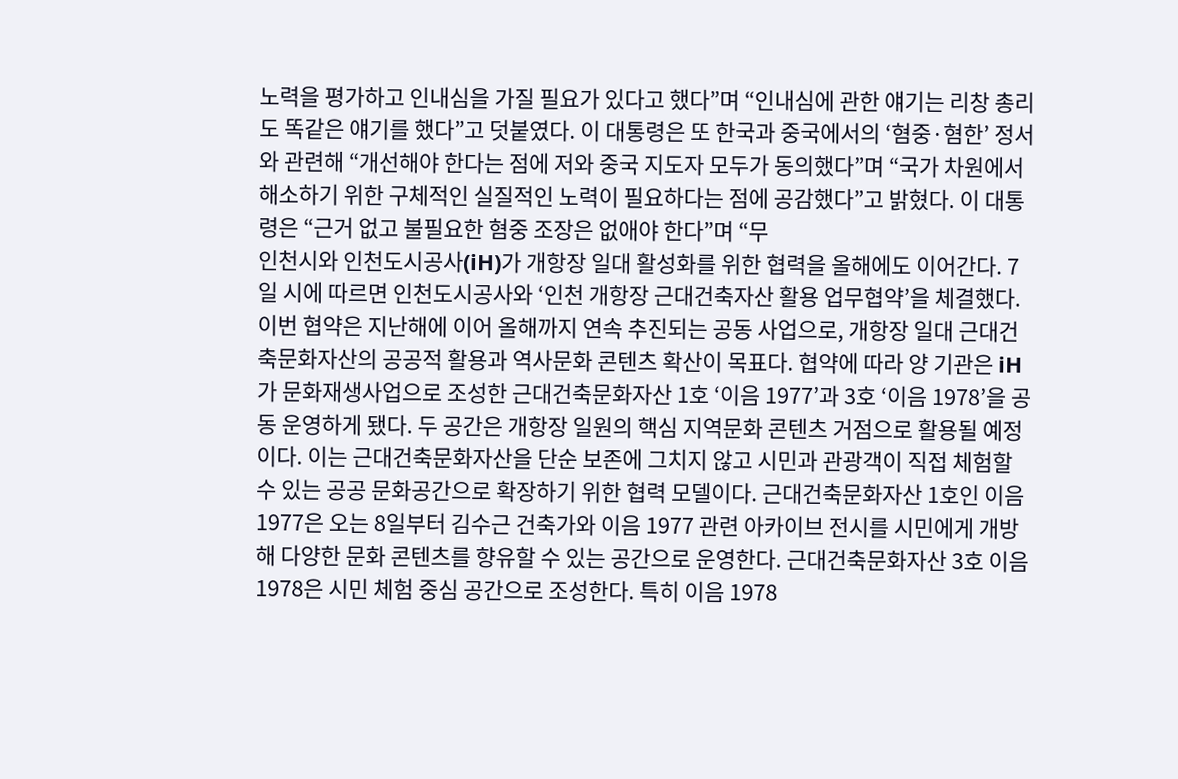노력을 평가하고 인내심을 가질 필요가 있다고 했다”며 “인내심에 관한 얘기는 리창 총리도 똑같은 얘기를 했다”고 덧붙였다. 이 대통령은 또 한국과 중국에서의 ‘혐중·혐한’ 정서와 관련해 “개선해야 한다는 점에 저와 중국 지도자 모두가 동의했다”며 “국가 차원에서 해소하기 위한 구체적인 실질적인 노력이 필요하다는 점에 공감했다”고 밝혔다. 이 대통령은 “근거 없고 불필요한 혐중 조장은 없애야 한다”며 “무
인천시와 인천도시공사(iH)가 개항장 일대 활성화를 위한 협력을 올해에도 이어간다. 7일 시에 따르면 인천도시공사와 ‘인천 개항장 근대건축자산 활용 업무협약’을 체결했다. 이번 협약은 지난해에 이어 올해까지 연속 추진되는 공동 사업으로, 개항장 일대 근대건축문화자산의 공공적 활용과 역사문화 콘텐츠 확산이 목표다. 협약에 따라 양 기관은 iH가 문화재생사업으로 조성한 근대건축문화자산 1호 ‘이음 1977’과 3호 ‘이음 1978’을 공동 운영하게 됐다. 두 공간은 개항장 일원의 핵심 지역문화 콘텐츠 거점으로 활용될 예정이다. 이는 근대건축문화자산을 단순 보존에 그치지 않고 시민과 관광객이 직접 체험할 수 있는 공공 문화공간으로 확장하기 위한 협력 모델이다. 근대건축문화자산 1호인 이음 1977은 오는 8일부터 김수근 건축가와 이음 1977 관련 아카이브 전시를 시민에게 개방해 다양한 문화 콘텐츠를 향유할 수 있는 공간으로 운영한다. 근대건축문화자산 3호 이음 1978은 시민 체험 중심 공간으로 조성한다. 특히 이음 1978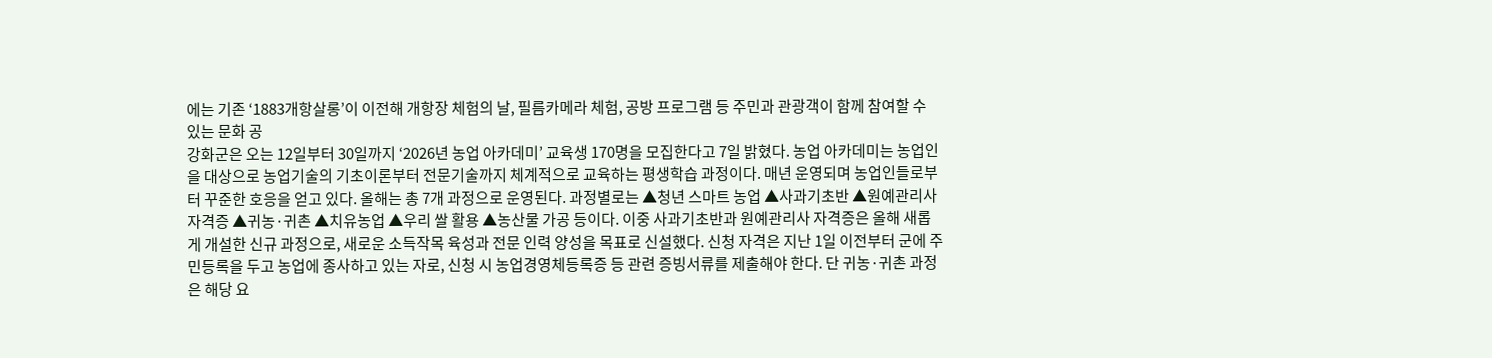에는 기존 ‘1883개항살롱’이 이전해 개항장 체험의 날, 필름카메라 체험, 공방 프로그램 등 주민과 관광객이 함께 참여할 수 있는 문화 공
강화군은 오는 12일부터 30일까지 ‘2026년 농업 아카데미’ 교육생 170명을 모집한다고 7일 밝혔다. 농업 아카데미는 농업인을 대상으로 농업기술의 기초이론부터 전문기술까지 체계적으로 교육하는 평생학습 과정이다. 매년 운영되며 농업인들로부터 꾸준한 호응을 얻고 있다. 올해는 총 7개 과정으로 운영된다. 과정별로는 ▲청년 스마트 농업 ▲사과기초반 ▲원예관리사 자격증 ▲귀농·귀촌 ▲치유농업 ▲우리 쌀 활용 ▲농산물 가공 등이다. 이중 사과기초반과 원예관리사 자격증은 올해 새롭게 개설한 신규 과정으로, 새로운 소득작목 육성과 전문 인력 양성을 목표로 신설했다. 신청 자격은 지난 1일 이전부터 군에 주민등록을 두고 농업에 종사하고 있는 자로, 신청 시 농업경영체등록증 등 관련 증빙서류를 제출해야 한다. 단 귀농·귀촌 과정은 해당 요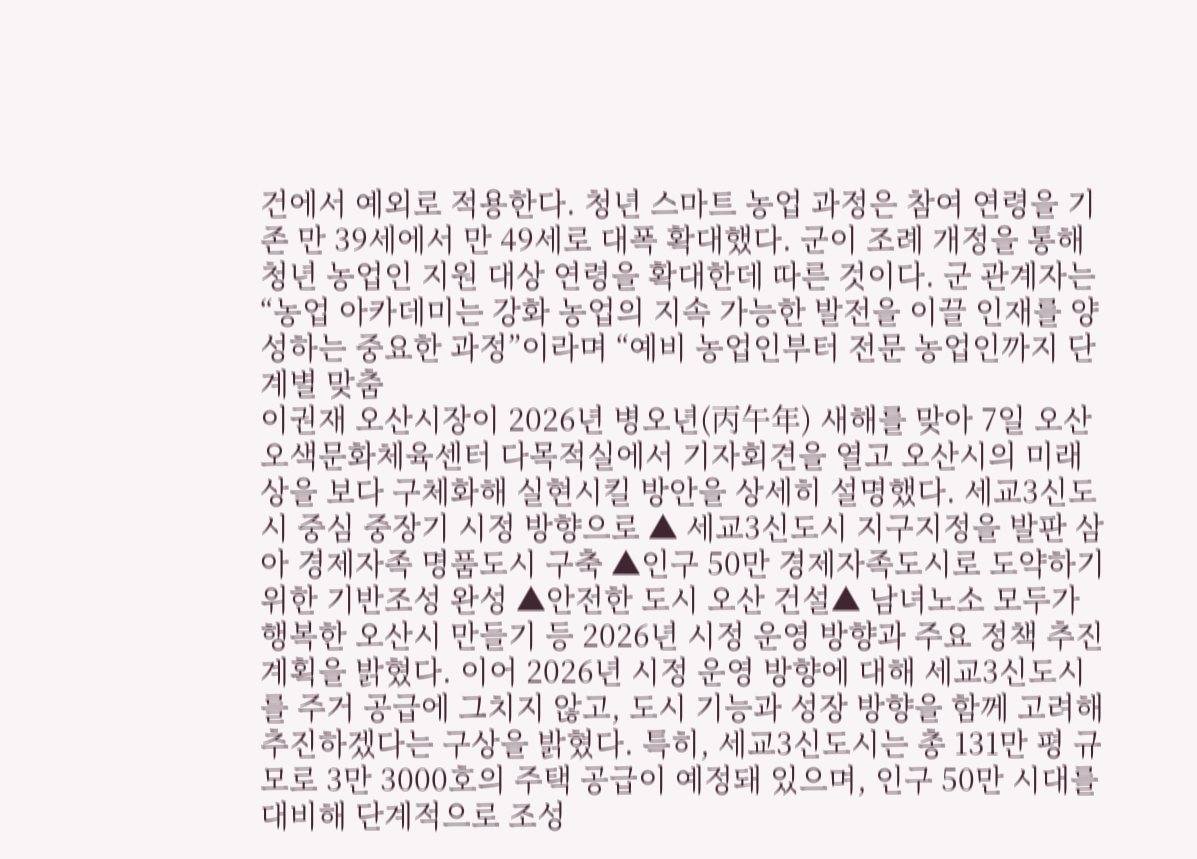건에서 예외로 적용한다. 청년 스마트 농업 과정은 참여 연령을 기존 만 39세에서 만 49세로 대폭 확대했다. 군이 조례 개정을 통해 청년 농업인 지원 대상 연령을 확대한데 따른 것이다. 군 관계자는 “농업 아카데미는 강화 농업의 지속 가능한 발전을 이끌 인재를 양성하는 중요한 과정”이라며 “예비 농업인부터 전문 농업인까지 단계별 맞춤
이권재 오산시장이 2026년 병오년(丙午年) 새해를 맞아 7일 오산오색문화체육센터 다목적실에서 기자회견을 열고 오산시의 미래상을 보다 구체화해 실현시킬 방안을 상세히 설명했다. 세교3신도시 중심 중장기 시정 방향으로 ▲ 세교3신도시 지구지정을 발판 삼아 경제자족 명품도시 구축 ▲인구 50만 경제자족도시로 도약하기 위한 기반조성 완성 ▲안전한 도시 오산 건설▲ 남녀노소 모두가 행복한 오산시 만들기 등 2026년 시정 운영 방향과 주요 정책 추진계획을 밝혔다. 이어 2026년 시정 운영 방향에 대해 세교3신도시를 주거 공급에 그치지 않고, 도시 기능과 성장 방향을 함께 고려해 추진하겠다는 구상을 밝혔다. 특히, 세교3신도시는 총 131만 평 규모로 3만 3000호의 주택 공급이 예정돼 있으며, 인구 50만 시대를 대비해 단계적으로 조성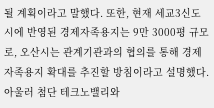될 계획이라고 말했다. 또한, 현재 세교3신도시에 반영된 경제자족용지는 9만 3000평 규모로, 오산시는 관계기관과의 협의를 통해 경제자족용지 확대를 추진할 방침이라고 설명했다. 아울러 첨단 테크노밸리와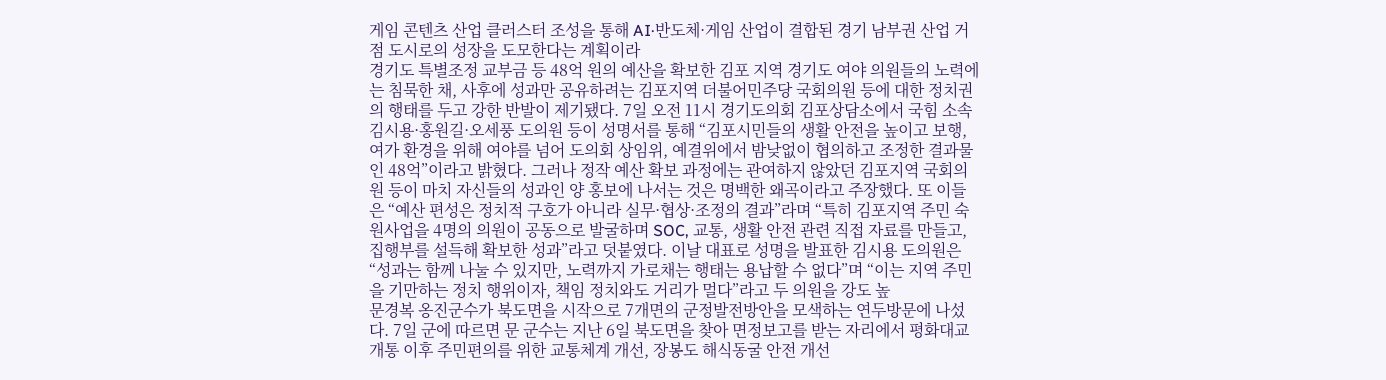게임 콘텐츠 산업 클러스터 조성을 통해 AI·반도체·게임 산업이 결합된 경기 남부권 산업 거점 도시로의 성장을 도모한다는 계획이라
경기도 특별조정 교부금 등 48억 원의 예산을 확보한 김포 지역 경기도 여야 의원들의 노력에는 침묵한 채, 사후에 성과만 공유하려는 김포지역 더불어민주당 국회의원 등에 대한 정치권의 행태를 두고 강한 반발이 제기됐다. 7일 오전 11시 경기도의회 김포상담소에서 국힘 소속 김시용·홍원길·오세풍 도의원 등이 성명서를 통해 “김포시민들의 생활 안전을 높이고 보행, 여가 환경을 위해 여야를 넘어 도의회 상임위, 예결위에서 밤낮없이 협의하고 조정한 결과물인 48억”이라고 밝혔다. 그러나 정작 예산 확보 과정에는 관여하지 않았던 김포지역 국회의원 등이 마치 자신들의 성과인 양 홍보에 나서는 것은 명백한 왜곡이라고 주장했다. 또 이들은 “예산 편성은 정치적 구호가 아니라 실무·협상·조정의 결과”라며 “특히 김포지역 주민 숙원사업을 4명의 의원이 공동으로 발굴하며 SOC, 교통, 생활 안전 관련 직접 자료를 만들고, 집행부를 설득해 확보한 성과”라고 덧붙였다. 이날 대표로 성명을 발표한 김시용 도의원은 “성과는 함께 나눌 수 있지만, 노력까지 가로채는 행태는 용납할 수 없다”며 “이는 지역 주민을 기만하는 정치 행위이자, 책임 정치와도 거리가 멀다”라고 두 의원을 강도 높
문경복 옹진군수가 북도면을 시작으로 7개면의 군정발전방안을 모색하는 연두방문에 나섰다. 7일 군에 따르면 문 군수는 지난 6일 북도면을 찾아 면정보고를 받는 자리에서 평화대교 개통 이후 주민편의를 위한 교통체계 개선, 장봉도 해식동굴 안전 개선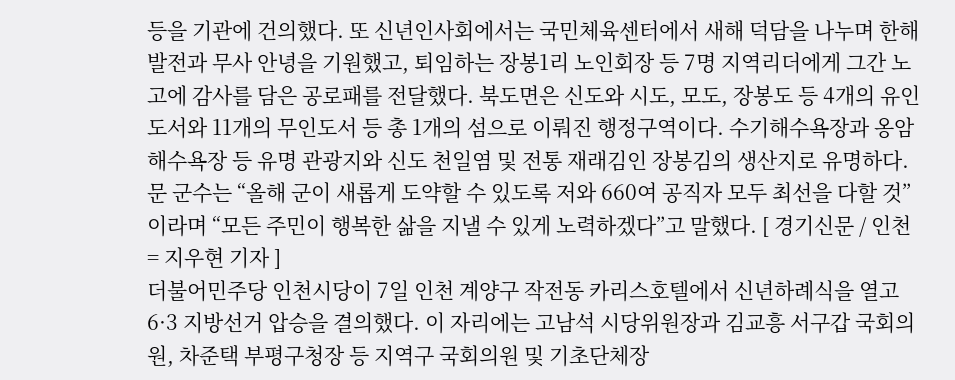등을 기관에 건의했다. 또 신년인사회에서는 국민체육센터에서 새해 덕담을 나누며 한해 발전과 무사 안녕을 기원했고, 퇴임하는 장봉1리 노인회장 등 7명 지역리더에게 그간 노고에 감사를 담은 공로패를 전달했다. 북도면은 신도와 시도, 모도, 장봉도 등 4개의 유인도서와 11개의 무인도서 등 총 1개의 섬으로 이뤄진 행정구역이다. 수기해수욕장과 옹암해수욕장 등 유명 관광지와 신도 천일염 및 전통 재래김인 장봉김의 생산지로 유명하다. 문 군수는 “올해 군이 새롭게 도약할 수 있도록 저와 660여 공직자 모두 최선을 다할 것”이라며 “모든 주민이 행복한 삶을 지낼 수 있게 노력하겠다”고 말했다. [ 경기신문 / 인천 = 지우현 기자 ]
더불어민주당 인천시당이 7일 인천 계양구 작전동 카리스호텔에서 신년하례식을 열고 6·3 지방선거 압승을 결의했다. 이 자리에는 고남석 시당위원장과 김교흥 서구갑 국회의원, 차준택 부평구청장 등 지역구 국회의원 및 기초단체장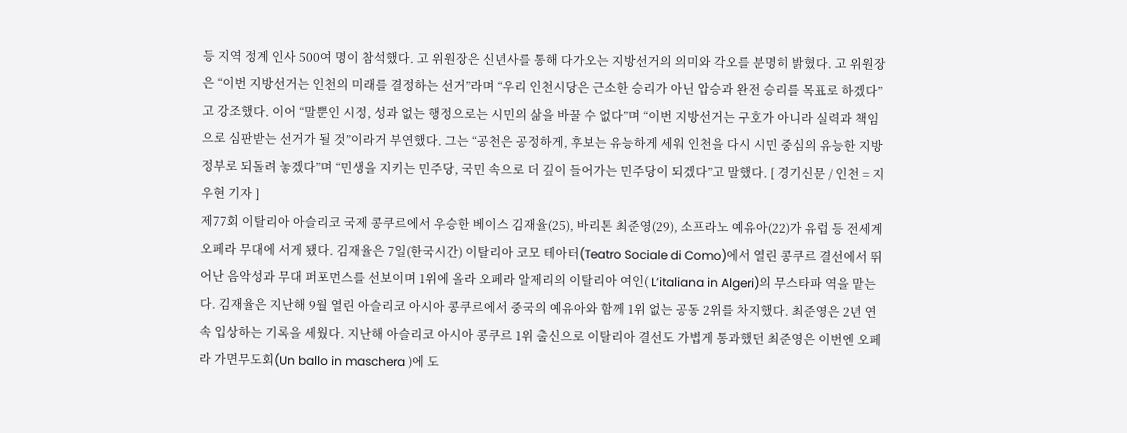등 지역 정계 인사 500여 명이 참석했다. 고 위원장은 신년사를 통해 다가오는 지방선거의 의미와 각오를 분명히 밝혔다. 고 위원장은 “이번 지방선거는 인천의 미래를 결정하는 선거”라며 “우리 인천시당은 근소한 승리가 아닌 압승과 완전 승리를 목표로 하겠다”고 강조했다. 이어 “말뿐인 시정, 성과 없는 행정으로는 시민의 삶을 바꿀 수 없다”며 “이번 지방선거는 구호가 아니라 실력과 책임으로 심판받는 선거가 될 것”이라거 부연했다. 그는 “공천은 공정하게, 후보는 유능하게 세워 인천을 다시 시민 중심의 유능한 지방정부로 되돌려 놓겠다”며 “민생을 지키는 민주당, 국민 속으로 더 깊이 들어가는 민주당이 되겠다”고 말했다. [ 경기신문 / 인천 = 지우현 기자 ]
제77회 이탈리아 아슬리코 국제 콩쿠르에서 우승한 베이스 김재율(25), 바리톤 최준영(29), 소프라노 예유아(22)가 유럽 등 전세계 오페라 무대에 서게 됐다. 김재율은 7일(한국시간) 이탈리아 코모 테아터(Teatro Sociale di Como)에서 열린 콩쿠르 결선에서 뛰어난 음악성과 무대 퍼포먼스를 선보이며 1위에 올라 오페라 알제리의 이탈리아 여인( L’italiana in Algeri)의 무스타파 역을 맡는다. 김재율은 지난해 9월 열린 아슬리코 아시아 콩쿠르에서 중국의 예유아와 함께 1위 없는 공동 2위를 차지했다. 최준영은 2년 연속 입상하는 기록을 세웠다. 지난해 아슬리코 아시아 콩쿠르 1위 출신으로 이탈리아 결선도 가볍게 통과했던 최준영은 이번엔 오페라 가면무도회(Un ballo in maschera )에 도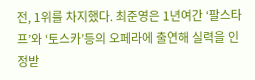전, 1위를 차지했다. 최준영은 1년여간 ‘팔스타프’와 ‘토스카’등의 오페라에 출연해 실력을 인정받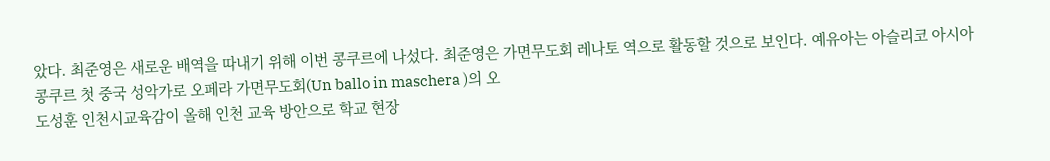았다. 최준영은 새로운 배역을 따내기 위해 이번 콩쿠르에 나섰다. 최준영은 가면무도회 레나토 역으로 활동할 것으로 보인다. 예유아는 아슬리코 아시아 콩쿠르 첫 중국 성악가로 오페라 가면무도회(Un ballo in maschera )의 오
도성훈 인천시교육감이 올해 인천 교육 방안으로 학교 현장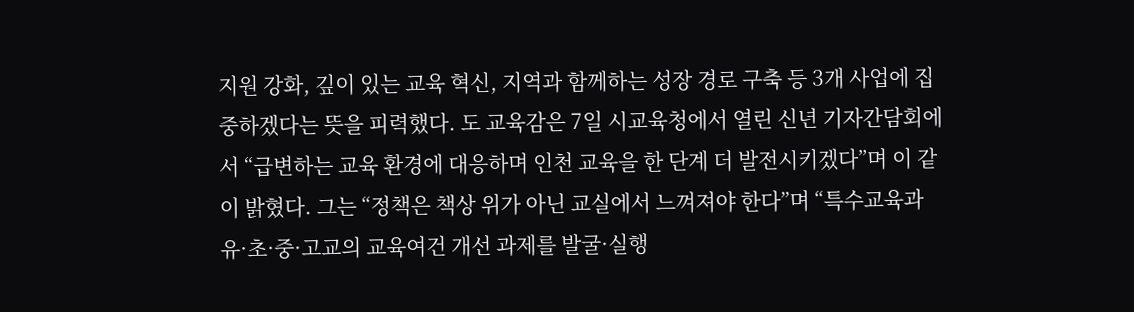지원 강화, 깊이 있는 교육 혁신, 지역과 함께하는 성장 경로 구축 등 3개 사업에 집중하겠다는 뜻을 피력했다. 도 교육감은 7일 시교육청에서 열린 신년 기자간담회에서 “급변하는 교육 환경에 대응하며 인천 교육을 한 단계 더 발전시키겠다”며 이 같이 밝혔다. 그는 “정책은 책상 위가 아닌 교실에서 느껴져야 한다”며 “특수교육과 유·초·중·고교의 교육여건 개선 과제를 발굴·실행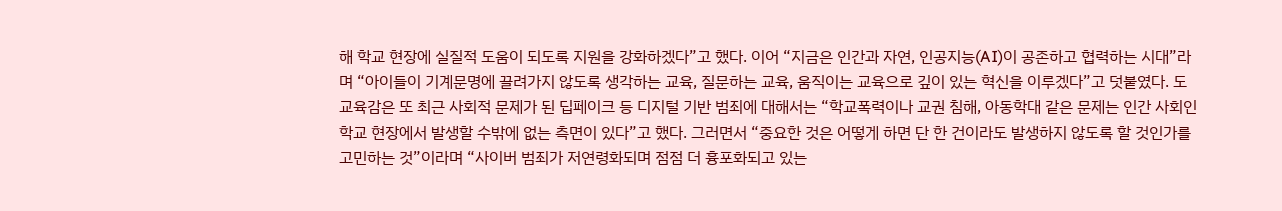해 학교 현장에 실질적 도움이 되도록 지원을 강화하겠다”고 했다. 이어 “지금은 인간과 자연, 인공지능(AI)이 공존하고 협력하는 시대”라며 “아이들이 기계문명에 끌려가지 않도록 생각하는 교육, 질문하는 교육, 움직이는 교육으로 깊이 있는 혁신을 이루겠다”고 덧붙였다. 도 교육감은 또 최근 사회적 문제가 된 딥페이크 등 디지털 기반 범죄에 대해서는 “학교폭력이나 교권 침해, 아동학대 같은 문제는 인간 사회인 학교 현장에서 발생할 수밖에 없는 측면이 있다”고 했다. 그러면서 “중요한 것은 어떻게 하면 단 한 건이라도 발생하지 않도록 할 것인가를 고민하는 것”이라며 “사이버 범죄가 저연령화되며 점점 더 흉포화되고 있는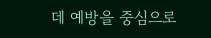데 예방을 중심으로